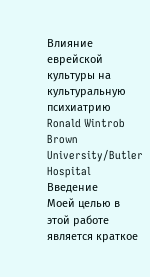Влияние еврейской культуры на культуральную психиатрию
Ronald Wintrob
Brown University/Butler Hospital
Введение
Моей целью в этой работе является краткое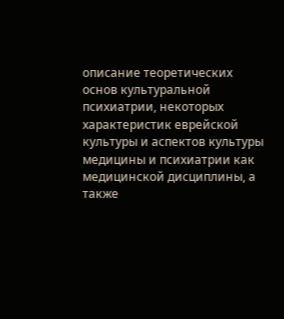описание теоретических основ культуральной психиатрии, некоторых характеристик еврейской культуры и аспектов культуры медицины и психиатрии как медицинской дисциплины, а также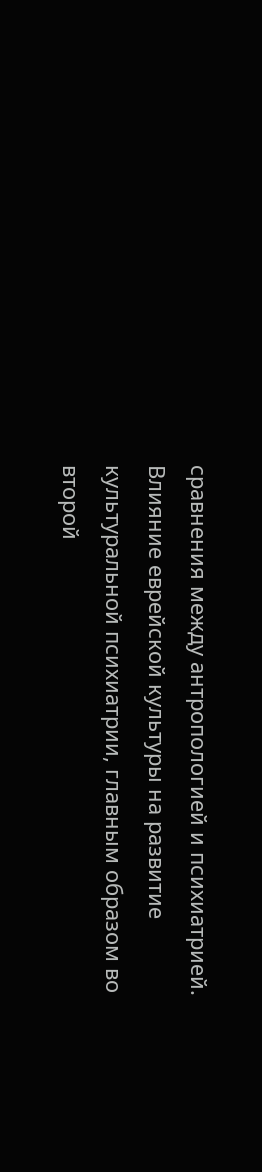сравнения между антропологией и психиатрией.
Влияние еврейской культуры на развитие культуральной психиатрии, главным образом во второй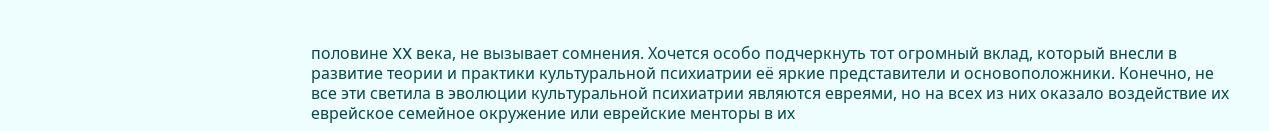половине XX века, не вызывает сомнения. Хочется особо подчеркнуть тот огромный вклад, который внесли в развитие теории и практики культуральной психиатрии её яркие представители и основоположники. Конечно, не все эти светила в эволюции культуральной психиатрии являются евреями, но на всех из них оказало воздействие их еврейское семейное окружение или еврейские менторы в их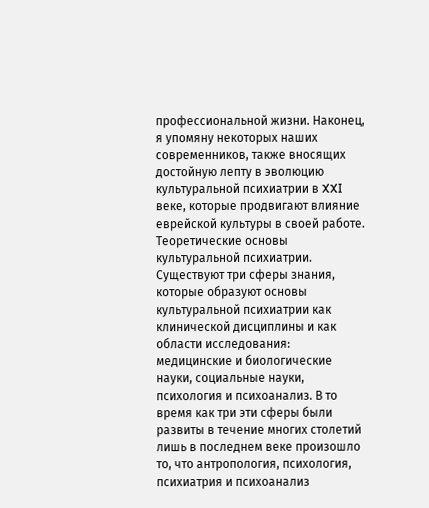профессиональной жизни. Наконец, я упомяну некоторых наших современников, также вносящих достойную лепту в эволюцию культуральной психиатрии в XXI веке, которые продвигают влияние еврейской культуры в своей работе.
Теоретические основы культуральной психиатрии. Существуют три сферы знания, которые образуют основы культуральной психиатрии как клинической дисциплины и как области исследования: медицинские и биологические науки, социальные науки, психология и психоанализ. В то время как три эти сферы были развиты в течение многих столетий лишь в последнем веке произошло то, что антропология, психология, психиатрия и психоанализ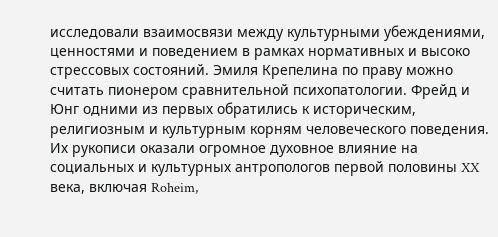исследовали взаимосвязи между культурными убеждениями, ценностями и поведением в рамках нормативных и высоко стрессовых состояний. Эмиля Крепелина по праву можно считать пионером сравнительной психопатологии. Фрейд и Юнг одними из первых обратились к историческим, религиозным и культурным корням человеческого поведения. Их рукописи оказали огромное духовное влияние на социальных и культурных антропологов первой половины XX века, включая Roheim,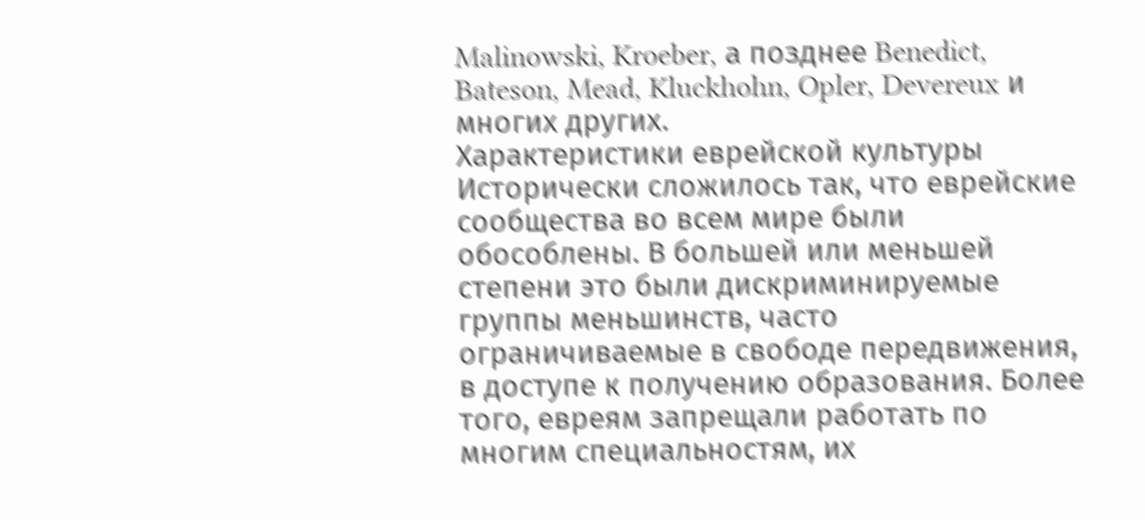Malinowski, Kroeber, а позднее Benedict, Bateson, Mead, Kluckhohn, Opler, Devereux и многих других.
Характеристики еврейской культуры
Исторически сложилось так, что еврейские сообщества во всем мире были обособлены. В большей или меньшей степени это были дискриминируемые группы меньшинств, часто ограничиваемые в свободе передвижения, в доступе к получению образования. Более того, евреям запрещали работать по многим специальностям, их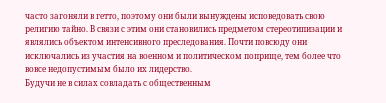часто загоняли в гетто, поэтому они были вынуждены исповедовать свою религию тайно. В связи с этим они становились предметом стереотипизации и являлись объектом интенсивного преследования. Почти повсюду они исключались из участия на военном и политическом поприще, тем более что вовсе недопустимым было их лидерство.
Будучи не в силах совладать с общественным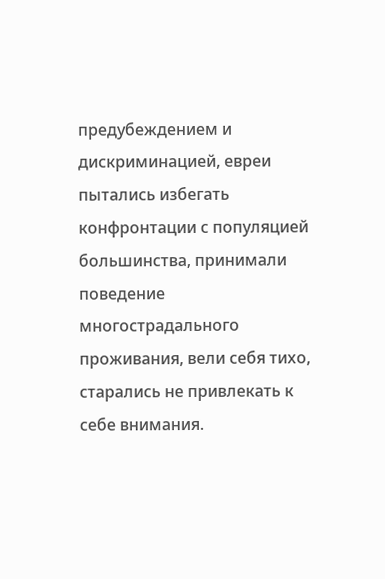предубеждением и дискриминацией, евреи пытались избегать конфронтации с популяцией большинства, принимали поведение многострадального проживания, вели себя тихо, старались не привлекать к себе внимания.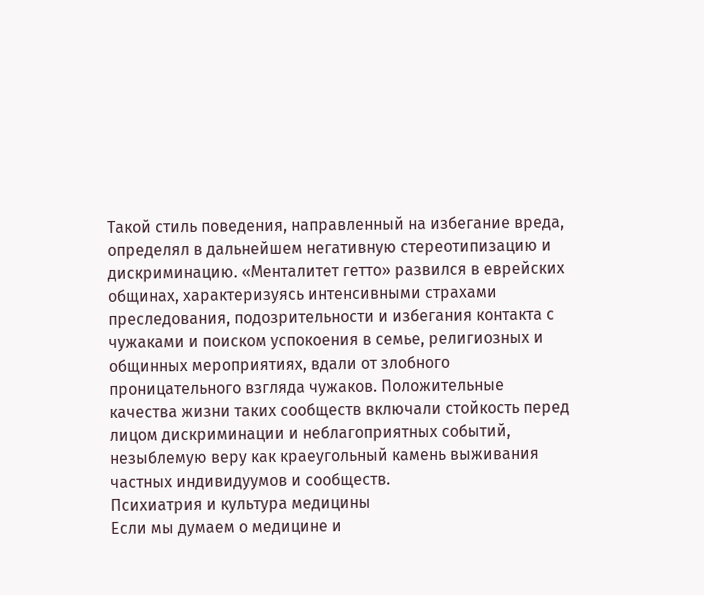Такой стиль поведения, направленный на избегание вреда, определял в дальнейшем негативную стереотипизацию и дискриминацию. «Менталитет гетто» развился в еврейских общинах, характеризуясь интенсивными страхами преследования, подозрительности и избегания контакта с чужаками и поиском успокоения в семье, религиозных и общинных мероприятиях, вдали от злобного проницательного взгляда чужаков. Положительные качества жизни таких сообществ включали стойкость перед лицом дискриминации и неблагоприятных событий, незыблемую веру как краеугольный камень выживания частных индивидуумов и сообществ.
Психиатрия и культура медицины
Если мы думаем о медицине и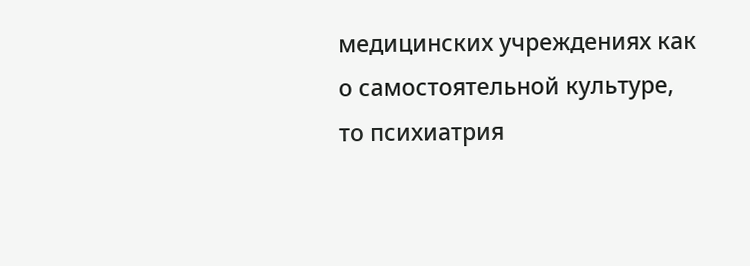медицинских учреждениях как о самостоятельной культуре, то психиатрия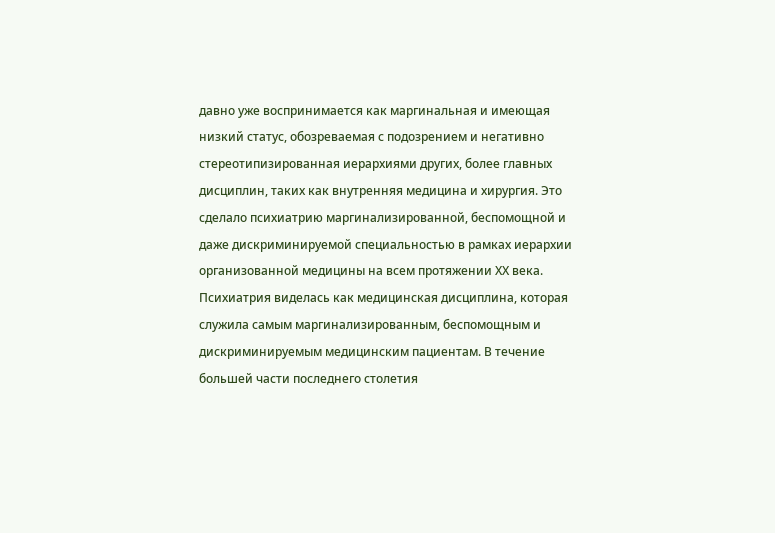давно уже воспринимается как маргинальная и имеющая низкий статус, обозреваемая с подозрением и негативно стереотипизированная иерархиями других, более главных дисциплин, таких как внутренняя медицина и хирургия. Это сделало психиатрию маргинализированной, беспомощной и даже дискриминируемой специальностью в рамках иерархии организованной медицины на всем протяжении ХХ века.
Психиатрия виделась как медицинская дисциплина, которая служила самым маргинализированным, беспомощным и дискриминируемым медицинским пациентам. В течение большей части последнего столетия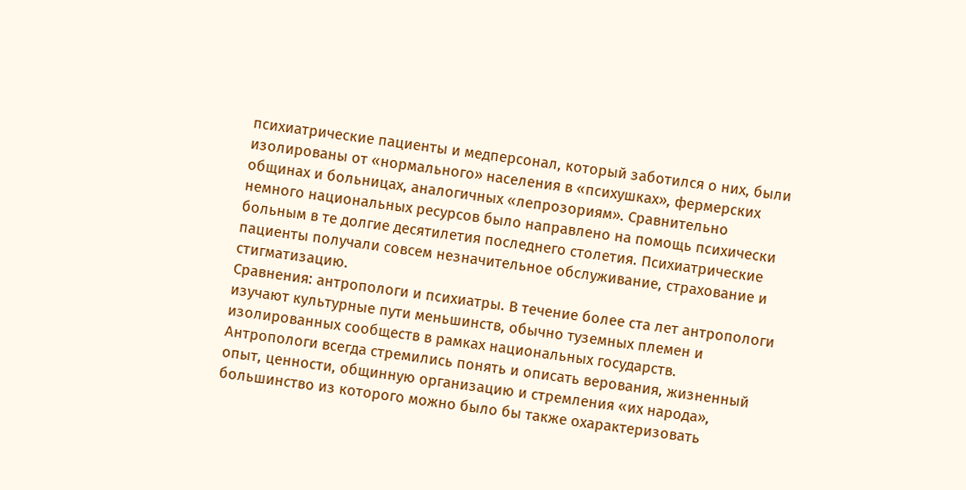психиатрические пациенты и медперсонал, который заботился о них, были изолированы от «нормального» населения в «психушках», фермерских общинах и больницах, аналогичных «лепрозориям». Сравнительно немного национальных ресурсов было направлено на помощь психически больным в те долгие десятилетия последнего столетия. Психиатрические пациенты получали совсем незначительное обслуживание, страхование и стигматизацию.
Сравнения: антропологи и психиатры. В течение более ста лет антропологи изучают культурные пути меньшинств, обычно туземных племен и изолированных сообществ в рамках национальных государств. Антропологи всегда стремились понять и описать верования, жизненный опыт, ценности, общинную организацию и стремления «их народа», большинство из которого можно было бы также охарактеризовать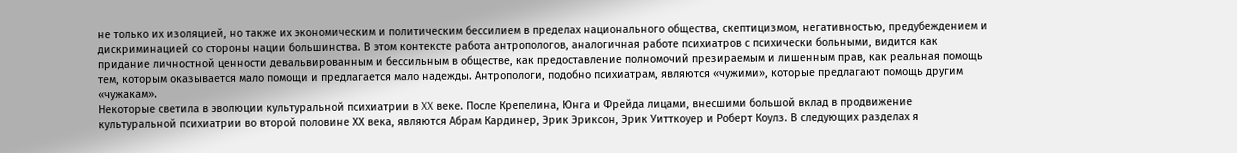не только их изоляцией, но также их экономическим и политическим бессилием в пределах национального общества, скептицизмом, негативностью, предубеждением и дискриминацией со стороны нации большинства. В этом контексте работа антропологов, аналогичная работе психиатров с психически больными, видится как придание личностной ценности девальвированным и бессильным в обществе, как предоставление полномочий презираемым и лишенным прав, как реальная помощь тем, которым оказывается мало помощи и предлагается мало надежды. Антропологи, подобно психиатрам, являются «чужими», которые предлагают помощь другим «чужакам».
Некоторые светила в эволюции культуральной психиатрии в XX веке. После Крепелина, Юнга и Фрейда лицами, внесшими большой вклад в продвижение культуральной психиатрии во второй половине ХХ века, являются Абрам Кардинер, Эрик Эриксон, Эрик Уитткоуер и Роберт Коулз. В следующих разделах я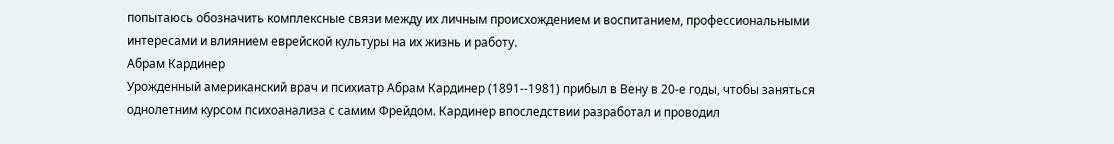попытаюсь обозначить комплексные связи между их личным происхождением и воспитанием, профессиональными интересами и влиянием еврейской культуры на их жизнь и работу.
Абрам Кардинер
Урожденный американский врач и психиатр Абрам Кардинер (1891--1981) прибыл в Вену в 20-е годы, чтобы заняться однолетним курсом психоанализа с самим Фрейдом. Кардинер впоследствии разработал и проводил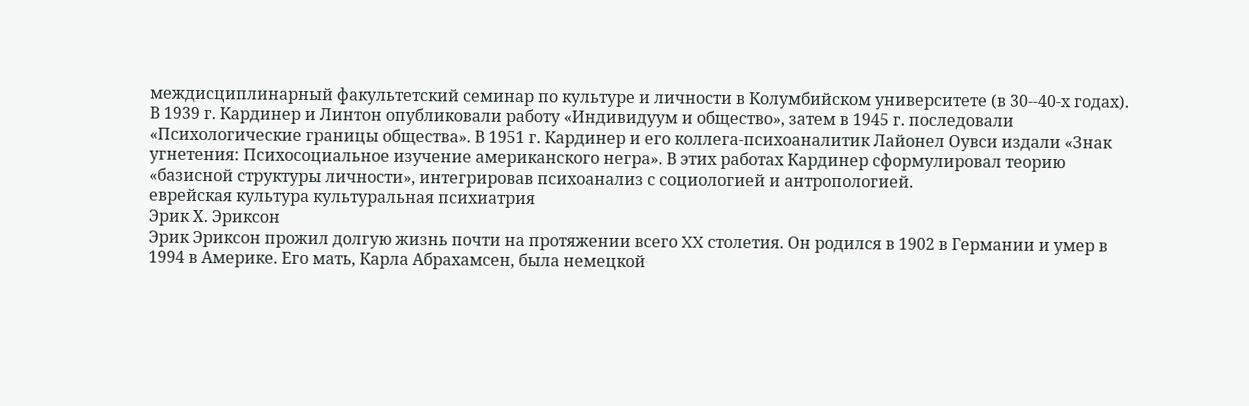междисциплинарный факультетский семинар по культуре и личности в Колумбийском университете (в 30--40-х годах). В 1939 г. Кардинер и Линтон опубликовали работу «Индивидуум и общество», затем в 1945 г. последовали «Психологические границы общества». В 1951 г. Кардинер и его коллега-психоаналитик Лайонел Оувси издали «Знак угнетения: Психосоциальное изучение американского негра». В этих работах Кардинер сформулировал теорию «базисной структуры личности», интегрировав психоанализ с социологией и антропологией.
еврейская культура культуральная психиатрия
Эрик Х. Эриксон
Эрик Эриксон прожил долгую жизнь почти на протяжении всего XX столетия. Он родился в 1902 в Германии и умер в 1994 в Америке. Его мать, Карла Абрахамсен, была немецкой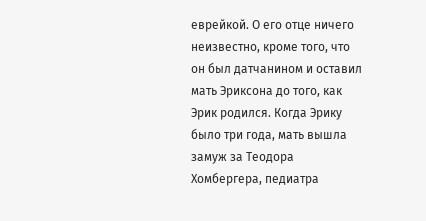еврейкой. О его отце ничего неизвестно, кроме того, что он был датчанином и оставил мать Эриксона до того, как Эрик родился. Когда Эрику было три года, мать вышла замуж за Теодора Хомбергера, педиатра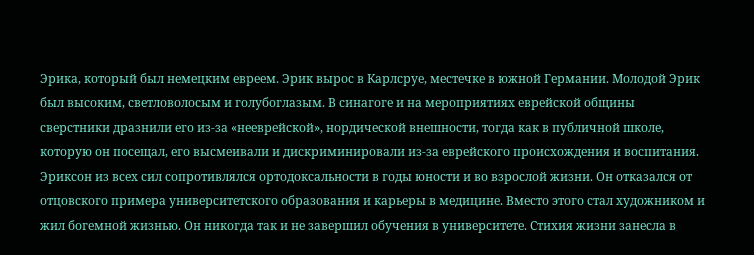Эрика, который был немецким евреем. Эрик вырос в Карлсруе, местечке в южной Германии. Молодой Эрик был высоким, светловолосым и голубоглазым. В синагоге и на мероприятиях еврейской общины сверстники дразнили его из-за «нееврейской», нордической внешности, тогда как в публичной школе, которую он посещал, его высмеивали и дискриминировали из-за еврейского происхождения и воспитания.
Эриксон из всех сил сопротивлялся ортодоксальности в годы юности и во взрослой жизни. Он отказался от отцовского примера университетского образования и карьеры в медицине. Вместо этого стал художником и жил богемной жизнью. Он никогда так и не завершил обучения в университете. Стихия жизни занесла в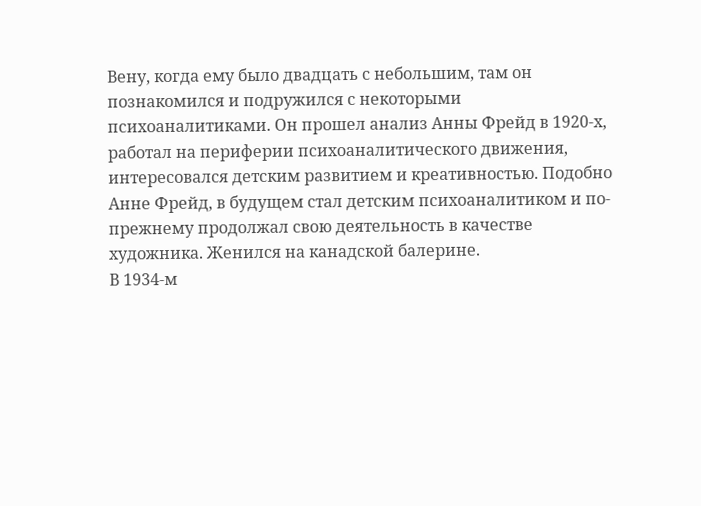Вену, когда ему было двадцать с небольшим, там он познакомился и подружился с некоторыми психоаналитиками. Он прошел анализ Анны Фрейд в 1920-х, работал на периферии психоаналитического движения, интересовался детским развитием и креативностью. Подобно Анне Фрейд, в будущем стал детским психоаналитиком и по-прежнему продолжал свою деятельность в качестве художника. Женился на канадской балерине.
В 1934-м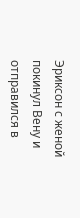Эриксон с женой покинул Вену и отправился в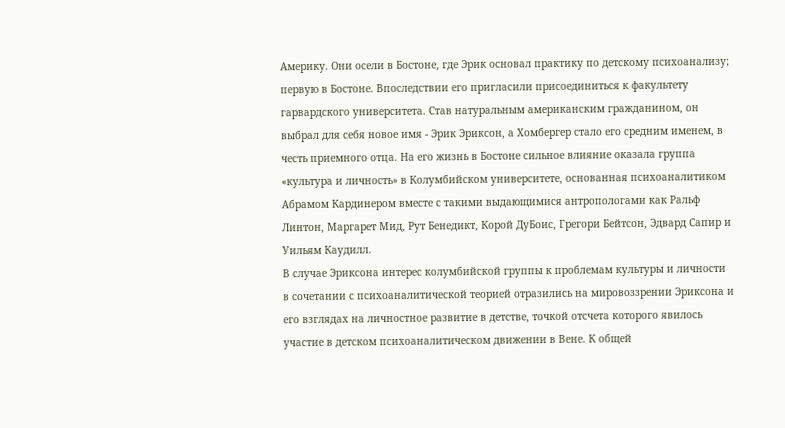Америку. Они осели в Бостоне, где Эрик основал практику по детскому психоанализу; первую в Бостоне. Впоследствии его пригласили присоединиться к факультету гарвардского университета. Став натуральным американским гражданином, он выбрал для себя новое имя - Эрик Эриксон, а Хомбергер стало его средним именем, в честь приемного отца. На его жизнь в Бостоне сильное влияние оказала группа «культура и личность» в Колумбийском университете, основанная психоаналитиком Абрамом Кардинером вместе с такими выдающимися антропологами как Ральф Линтон, Маргарет Мид, Рут Бенедикт, Корой ДуБоис, Грегори Бейтсон, Эдвард Сапир и Уильям Каудилл.
В случае Эриксона интерес колумбийской группы к проблемам культуры и личности в сочетании с психоаналитической теорией отразились на мировоззрении Эриксона и его взглядах на личностное развитие в детстве, точкой отсчета которого явилось участие в детском психоаналитическом движении в Вене. К общей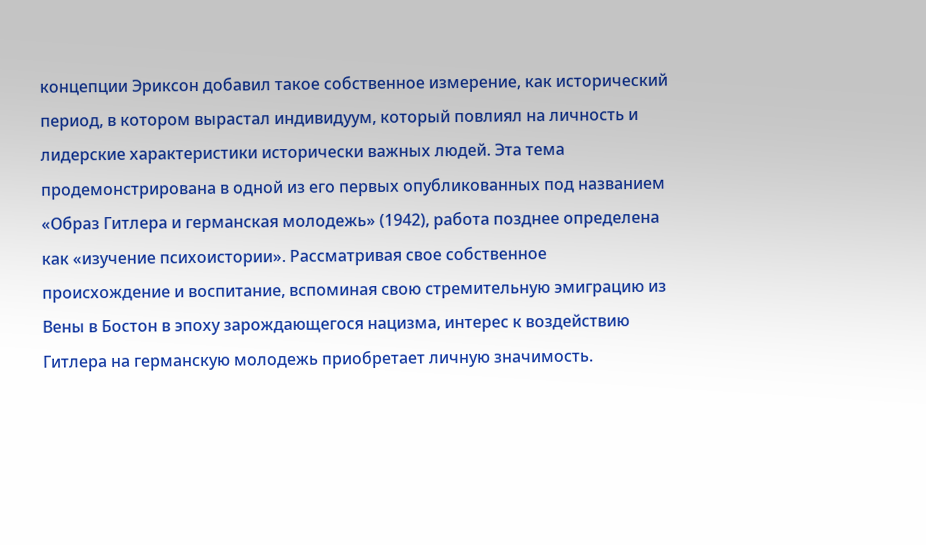концепции Эриксон добавил такое собственное измерение, как исторический период, в котором вырастал индивидуум, который повлиял на личность и лидерские характеристики исторически важных людей. Эта тема продемонстрирована в одной из его первых опубликованных под названием «Образ Гитлера и германская молодежь» (1942), работа позднее определена как «изучение психоистории». Рассматривая свое собственное происхождение и воспитание, вспоминая свою стремительную эмиграцию из Вены в Бостон в эпоху зарождающегося нацизма, интерес к воздействию Гитлера на германскую молодежь приобретает личную значимость.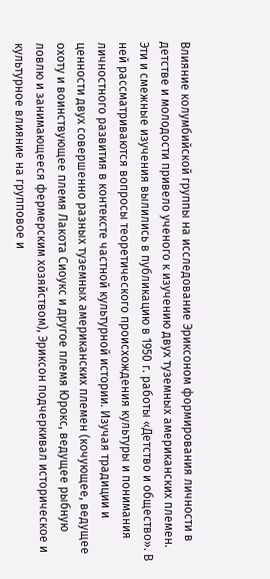Влияние колумбийской группы на исследование Эриксоном формирования личности в детстве и молодости привело ученого к изучению двух туземных американских племен. Эти и смежные изучения вылились в публикацию в 1950 г. работы «Детство и общество». В ней рассматриваются вопросы теоретического происхождения культуры и понимания личностного развития в контексте частной культурной истории. Изучая традиции и ценности двух совершенно разных туземных американских племен (кочующее, ведущее охоту и воинствующее племя Лакота Сиоукс и другое племя Юрокс, ведущее рыбную ловлю и занимающееся фермерским хозяйством), Эриксон подчеркивал историческое и культурное влияние на групповое и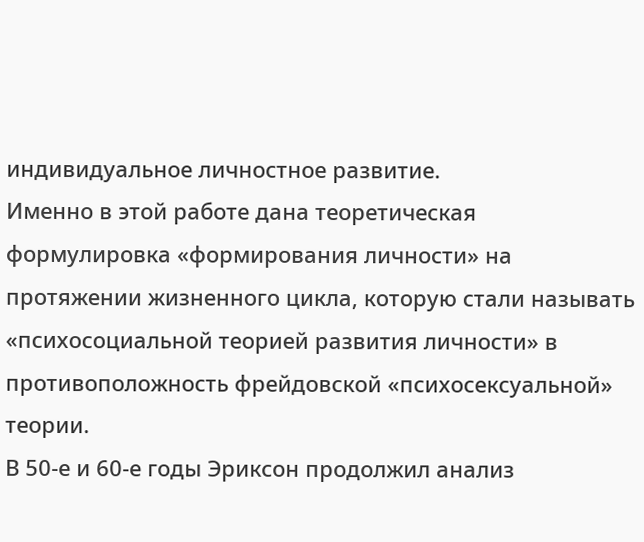индивидуальное личностное развитие.
Именно в этой работе дана теоретическая формулировка «формирования личности» на протяжении жизненного цикла, которую стали называть «психосоциальной теорией развития личности» в противоположность фрейдовской «психосексуальной» теории.
В 50-е и 60-е годы Эриксон продолжил анализ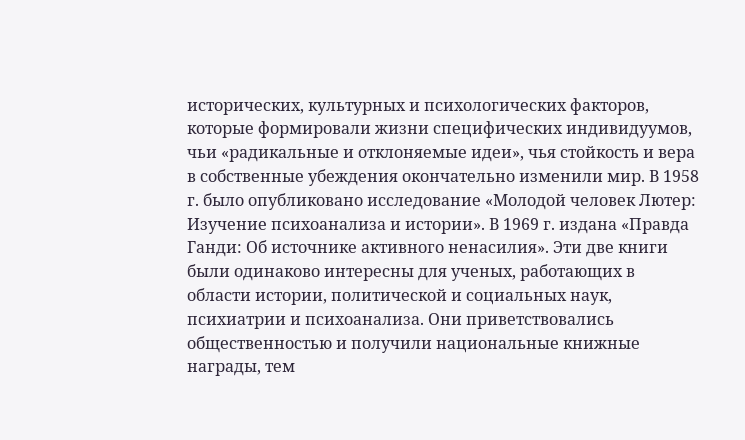исторических, культурных и психологических факторов, которые формировали жизни специфических индивидуумов, чьи «радикальные и отклоняемые идеи», чья стойкость и вера в собственные убеждения окончательно изменили мир. В 1958 г. было опубликовано исследование «Молодой человек Лютер: Изучение психоанализа и истории». В 1969 г. издана «Правда Ганди: Об источнике активного ненасилия». Эти две книги были одинаково интересны для ученых, работающих в области истории, политической и социальных наук, психиатрии и психоанализа. Они приветствовались общественностью и получили национальные книжные награды, тем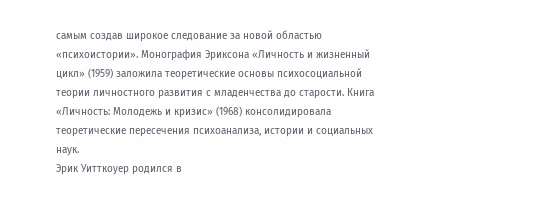самым создав широкое следование за новой областью «психоистории». Монография Эриксона «Личность и жизненный цикл» (1959) заложила теоретические основы психосоциальной теории личностного развития с младенчества до старости. Книга «Личность: Молодежь и кризис» (1968) консолидировала теоретические пересечения психоанализа, истории и социальных наук.
Эрик Уитткоуер родился в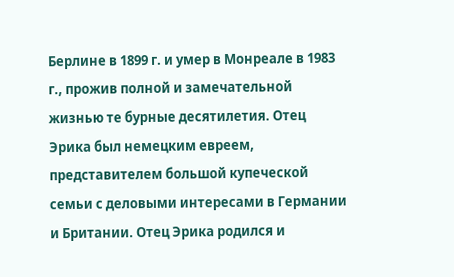Берлине в 1899 г. и умер в Монреале в 1983 г., прожив полной и замечательной жизнью те бурные десятилетия. Отец Эрика был немецким евреем, представителем большой купеческой семьи с деловыми интересами в Германии и Британии. Отец Эрика родился и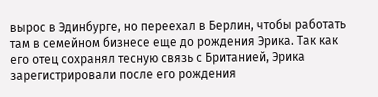вырос в Эдинбурге, но переехал в Берлин, чтобы работать там в семейном бизнесе еще до рождения Эрика. Так как его отец сохранял тесную связь с Британией, Эрика зарегистрировали после его рождения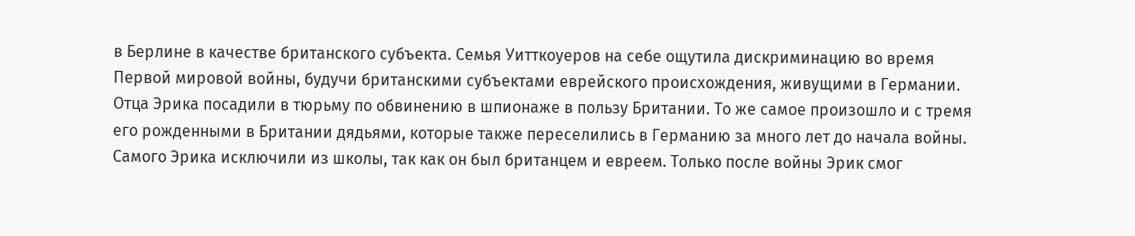в Берлине в качестве британского субъекта. Семья Уитткоуеров на себе ощутила дискриминацию во время Первой мировой войны, будучи британскими субъектами еврейского происхождения, живущими в Германии. Отца Эрика посадили в тюрьму по обвинению в шпионаже в пользу Британии. То же самое произошло и с тремя его рожденными в Британии дядьями, которые также переселились в Германию за много лет до начала войны. Самого Эрика исключили из школы, так как он был британцем и евреем. Только после войны Эрик смог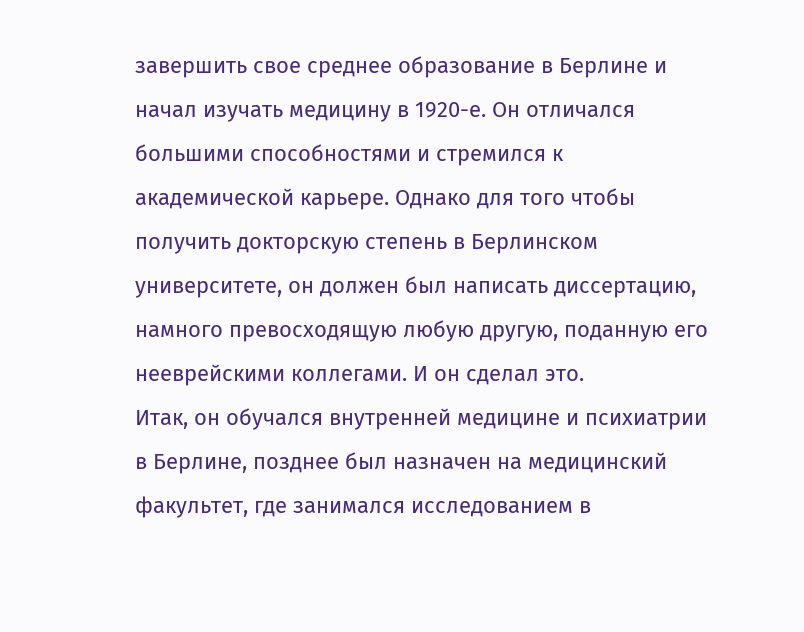завершить свое среднее образование в Берлине и начал изучать медицину в 1920-е. Он отличался большими способностями и стремился к академической карьере. Однако для того чтобы получить докторскую степень в Берлинском университете, он должен был написать диссертацию, намного превосходящую любую другую, поданную его нееврейскими коллегами. И он сделал это.
Итак, он обучался внутренней медицине и психиатрии в Берлине, позднее был назначен на медицинский факультет, где занимался исследованием в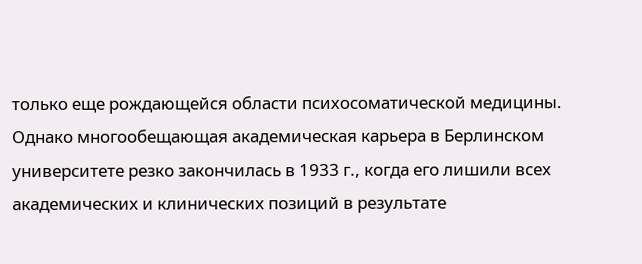только еще рождающейся области психосоматической медицины. Однако многообещающая академическая карьера в Берлинском университете резко закончилась в 1933 г., когда его лишили всех академических и клинических позиций в результате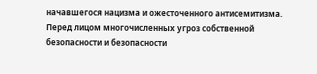начавшегося нацизма и ожесточенного антисемитизма. Перед лицом многочисленных угроз собственной безопасности и безопасности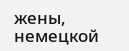жены, немецкой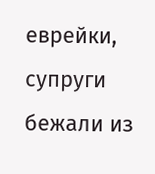еврейки, супруги бежали из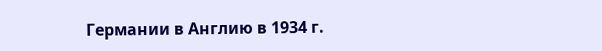Германии в Англию в 1934 г.